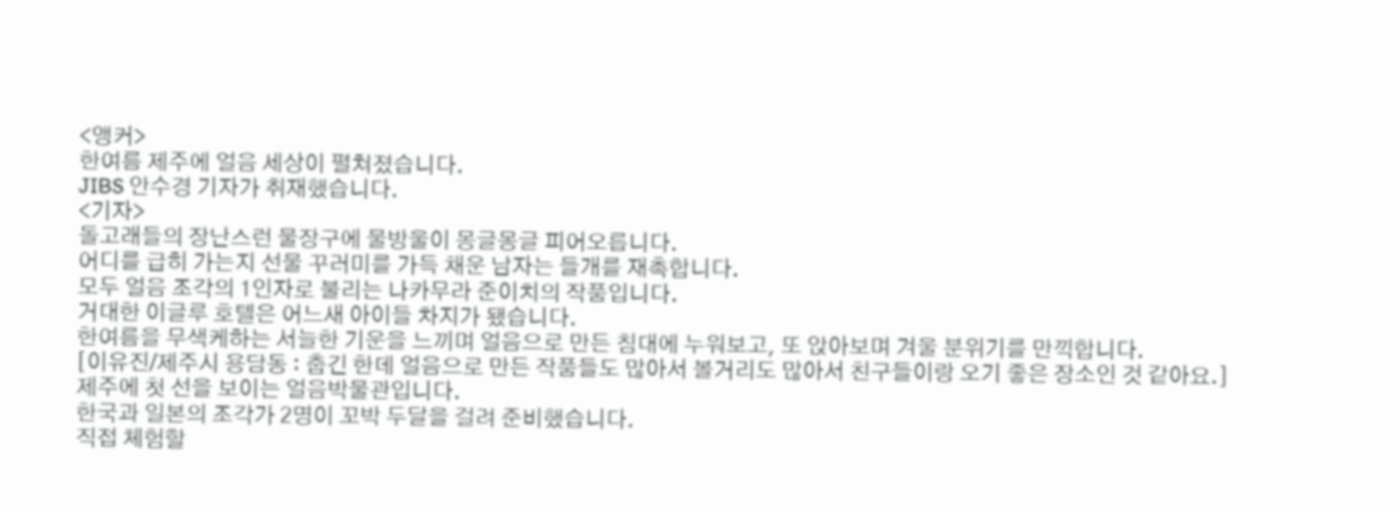<앵커>
한여름 제주에 얼음 세상이 펼쳐졌습니다.
JIBS 안수경 기자가 취재했습니다.
<기자>
돌고래들의 장난스런 물장구에 물방울이 몽글몽글 피어오릅니다.
어디를 급히 가는지 선물 꾸러미를 가득 채운 남자는 들개를 재촉합니다.
모두 얼음 조각의 1인자로 불리는 나카무라 준이치의 작품입니다.
거대한 이글루 호텔은 어느새 아이들 차지가 됐습니다.
한여름을 무색케하는 서늘한 기운을 느끼며 얼음으로 만든 침대에 누워보고, 또 앉아보며 겨울 분위기를 만끽합니다.
[이유진/제주시 용담동 : 춥긴 한데 얼음으로 만든 작품들도 많아서 볼거리도 많아서 친구들이랑 오기 좋은 장소인 것 같아요.]
제주에 첫 선을 보이는 얼음박물관입니다.
한국과 일본의 조각가 2명이 꼬박 두달을 걸려 준비했습니다.
직접 체험할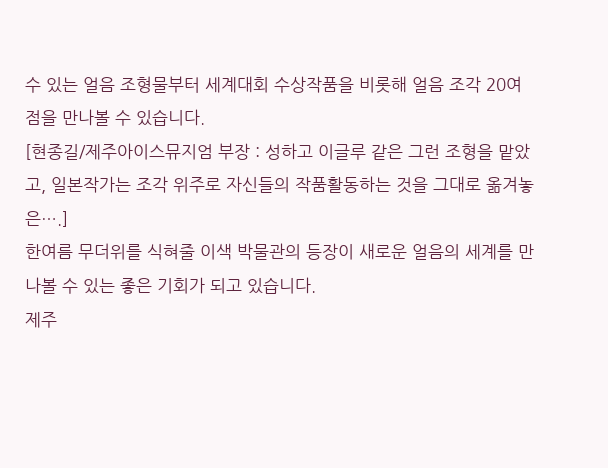수 있는 얼음 조형물부터 세계대회 수상작품을 비롯해 얼음 조각 20여 점을 만나볼 수 있습니다.
[현종길/제주아이스뮤지엄 부장 : 성하고 이글루 같은 그런 조형을 맡았고, 일본작가는 조각 위주로 자신들의 작품활동하는 것을 그대로 옮겨놓은….]
한여름 무더위를 식혀줄 이색 박물관의 등장이 새로운 얼음의 세계를 만나볼 수 있는 좋은 기회가 되고 있습니다.
제주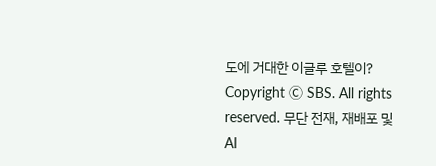도에 거대한 이글루 호텔이?
Copyright Ⓒ SBS. All rights reserved. 무단 전재, 재배포 및 AI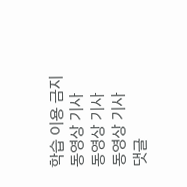학습 이용 금지
동영상 기사
동영상 기사
동영상 기사
댓글